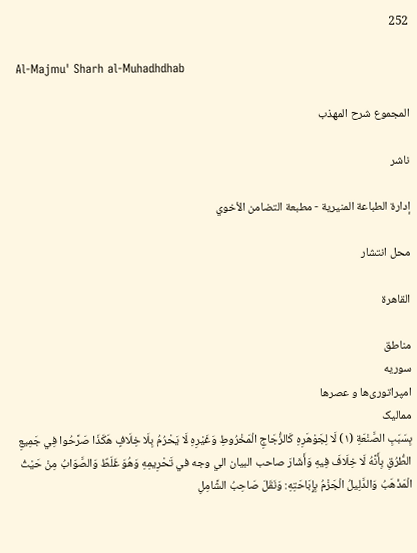252

Al-Majmu' Sharh al-Muhadhdhab

المجموع شرح المهذب

ناشر

إدارة الطباعة المنيرية - مطبعة التضامن الأخوي

محل انتشار

القاهرة

مناطق
سوریه
امپراتوری‌ها و عصرها
ممالیک
بِسَبَبِ الصَّنْعَةِ (١) لَا لِجَوْهَرِهِ كَالزُّجَاجِ الْمَخْرُوطِ وَغَيْرِهِ لَا يَحْرُمُ بِلَا خِلَافٍ هَكَذَا صَرَّحُوا فِي جَمِيعِ الطُّرُقِ بِأَنَّهُ لَا خِلَافَ فِيهِ وَأَشَارَ صاحب البيان الي وجه في تَحْرِيمِهِ وَهُوَ غَلَطٌ وَالصَّوَابُ مِنْ حَيْثُ الْمَذْهَبُ وَالدَّلِيلُ الْجَزْمُ بِإِبَاحَتِهِ: وَنَقَلَ صَاحِبُ الشَّامِلِ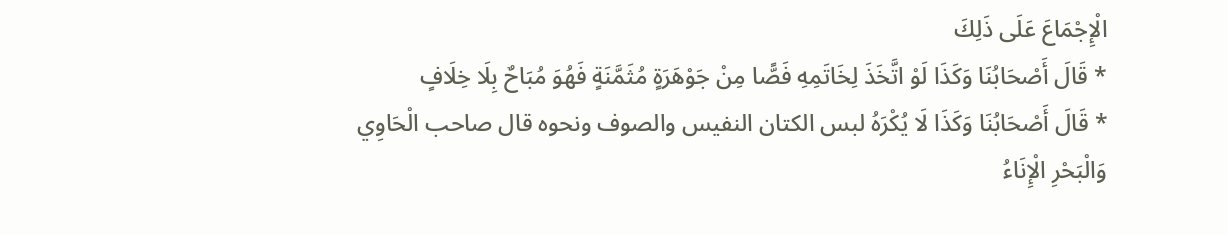الْإِجْمَاعَ عَلَى ذَلِكَ
* قَالَ أَصْحَابُنَا وَكَذَا لَوْ اتَّخَذَ لِخَاتَمِهِ فَصًّا مِنْ جَوْهَرَةٍ مُثَمَّنَةٍ فَهُوَ مُبَاحٌ بِلَا خِلَافٍ
* قَالَ أَصْحَابُنَا وَكَذَا لَا يُكْرَهُ لبس الكتان النفيس والصوف ونحوه قال صاحب الْحَاوِي وَالْبَحْرِ الْإِنَاءُ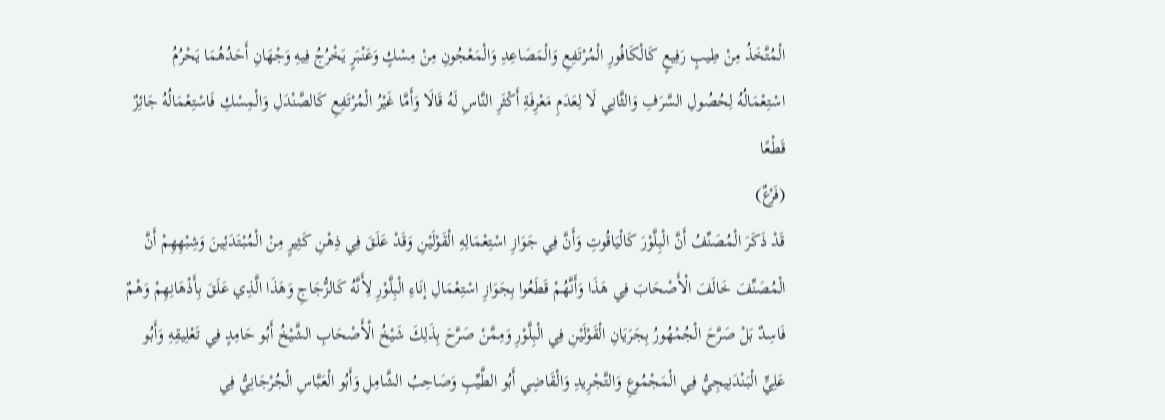الْمُتَّخَذُ مِنْ طِيبٍ رَفِيعٍ كَالْكَافُورِ الْمُرْتَفِعِ وَالْمَصَاعِدِ وَالْمَعْجُونِ مِنْ مِسْكٍ وَعَنْبَرٍ يَخْرُجُ فِيهِ وَجْهَانِ أَحَدُهُمَا يَحْرُمُ اسْتِعْمَالُهُ لِحُصُولِ السَّرَفِ وَالثَّانِي لَا لِعَدَمِ مَعْرِفَةِ أَكْثَرِ النَّاسِ لَهُ قَالَا وَأَمَّا غَيْرُ الْمُرْتَفِعِ كَالصَّنْدَلِ وَالْمِسْكِ فَاسْتِعْمَالُهُ جَائِزٌ قَطْعًا
(فَرْعٌ)
قَدْ ذَكَرَ الْمُصَنِّفُ أَنَّ الْبِلَّوْرَ كَالْيَاقُوتِ وَأَنَّ فِي جَوَازِ اسْتِعْمَالِهِ الْقَوْلَيْنِ وَقَدْ عَلَقَ فِي ذِهْنِ كَثِيرٍ مِنْ الْمُبْتَدَئِينَ وَشِبْهِهِمْ أَنَّ الْمُصَنِّفَ خَالَفَ الْأَصْحَابَ فِي هَذَا وَأَنَّهُمْ قَطَعُوا بِجَوَازِ اسْتِعْمَالِ إنَاءِ الْبِلَّوْرِ لِأَنَّهُ كَالزُّجَاجِ وَهَذَا الَّذِي عَلَقَ بِأَذْهَانِهِمْ وَهْمٌ فَاسِدٌ بَلْ صَرَّحَ الْجُمْهُورُ بِجَرَيَانِ الْقَوْلَيْنِ فِي الْبِلَّوْرِ وَمِمَّنْ صَرَّحَ بِذَلِكَ شَيْخُ الْأَصْحَابِ الشَّيْخُ أَبُو حَامِدٍ فِي تَعْلِيقِهِ وَأَبُو عَلِيٍّ الْبَنْدَنِيجِيُّ فِي الْمَجْمُوعِ وَالتَّجْرِيدِ وَالْقَاضِي أَبُو الطَّيِّبِ وَصَاحِبُ الشَّامِلِ وَأَبُو الْعَبَّاسِ الْجُرْجَانِيُّ فِي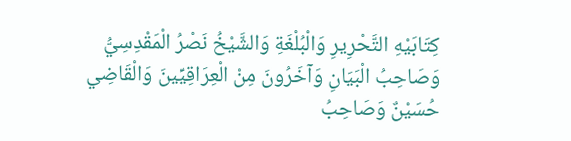كِتَابَيْهِ التَّحْرِيرِ وَالْبُلْغَةِ وَالشَّيْخُ نَصْرُ الْمَقْدِسِيُّ وَصَاحِبُ الْبَيَانِ وَآخَرُونَ مِنْ الْعِرَاقِيِّينَ وَالْقَاضِي حُسَيْنٌ وَصَاحِبُ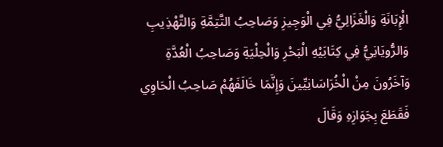الْإِبَانَةِ وَالْغَزَالِيُّ فِي الْوَجِيزِ وَصَاحِبُ التَّتِمَّةِ وَالتَّهْذِيبِ وَالرُّويَانِيُّ فِي كِتَابَيْهِ الْبَحْرِ وَالْحِلْيَةِ وَصَاحِبُ الْعُدَّةِ وَآخَرُونَ مِنْ الْخُرَاسَانِيِّينَ وَإِنَّمَا خَالَفَهُمْ صَاحِبُ الْحَاوِي فَقَطَعَ بِجَوَازِهِ وَقَالَ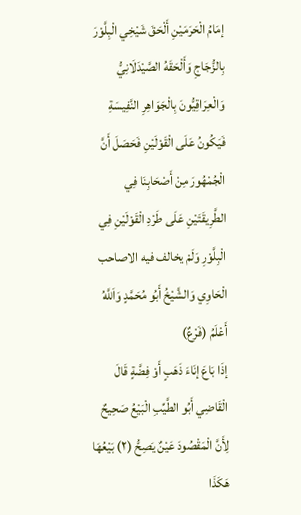إمَامُ الْحَرَمَيْنِ أَلْحَقَ شَيْخِي الْبِلَّوْرَ بِالزُّجَاجِ وَأَلْحَقَهُ الصَّيْدَلَانِيُّ وَالْعِرَاقِيُّونَ بِالْجَوَاهِرِ النَّفِيسَةِ فَيَكُونُ عَلَى الْقَوْلَيْنِ فَحَصَلَ أَنَّ الْجُمْهُورَ مِنْ أَصْحَابِنَا فِي الطَّرِيقَتَيْنِ عَلَى طَرْدِ الْقَوْلَيْنِ فِي الْبِلَّوْرِ وَلَمْ يخالف فيه الاصاحب الْحَاوِي وَالشَّيْخُ أَبُو مُحَمَّدٍ وَاَللَّهُ أَعْلَمُ (فَرْعٌ)
إذَا بَاعَ إنَاءَ ذَهَبٍ أَوْ فِضَّةٍ قَالَ الْقَاضِي أَبُو الطَّيِّبِ الْبَيْعُ صَحِيحٌ لِأَنَّ الْمَقْصُودَ عَيْنٌ يَصِحُّ (٢) بَيْعُهَا هَكَذَا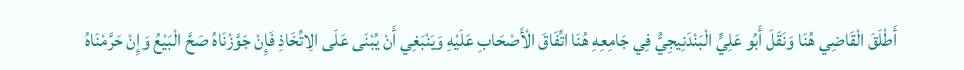أَطْلَقَ الْقَاضِي هُنَا وَنَقَلَ أَبُو عَلِيٍّ الْبَنْدَنِيجِيُّ فِي جَامِعِهِ هُنَا اتِّفَاقَ الْأَصْحَابِ عَلَيْهِ وَيَنْبَغِي أَنْ يُبْنَى عَلَى الِاتِّخَاذِ فَإِنْ جَوَّزْنَاهُ صَحَّ الْبَيْعُ وَإِنْ حَرَّمْنَاهُ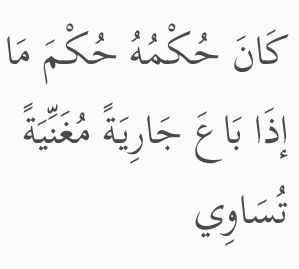كَانَ حُكْمُهُ حُكْمَ مَا إذَا بَاعَ جَارِيَةً مُغَنِّيَةً تُسَاوِي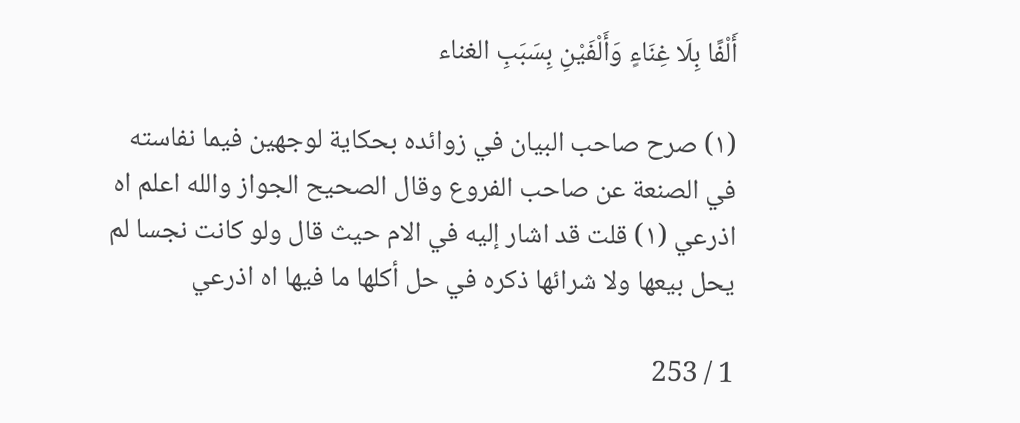أَلْفًا بِلَا غِنَاءٍ وَأَلْفَيْنِ بِسَبَبِ الغناء

(١) صرح صاحب البيان في زوائده بحكاية لوجهين فيما نفاسته في الصنعة عن صاحب الفروع وقال الصحيح الجواز والله اعلم اه اذرعي (١) قلت قد اشار إليه في الام حيث قال ولو كانت نجسا لم يحل بيعها ولا شرائها ذكره في حل أكلها ما فيها اه اذرعي

1 / 253